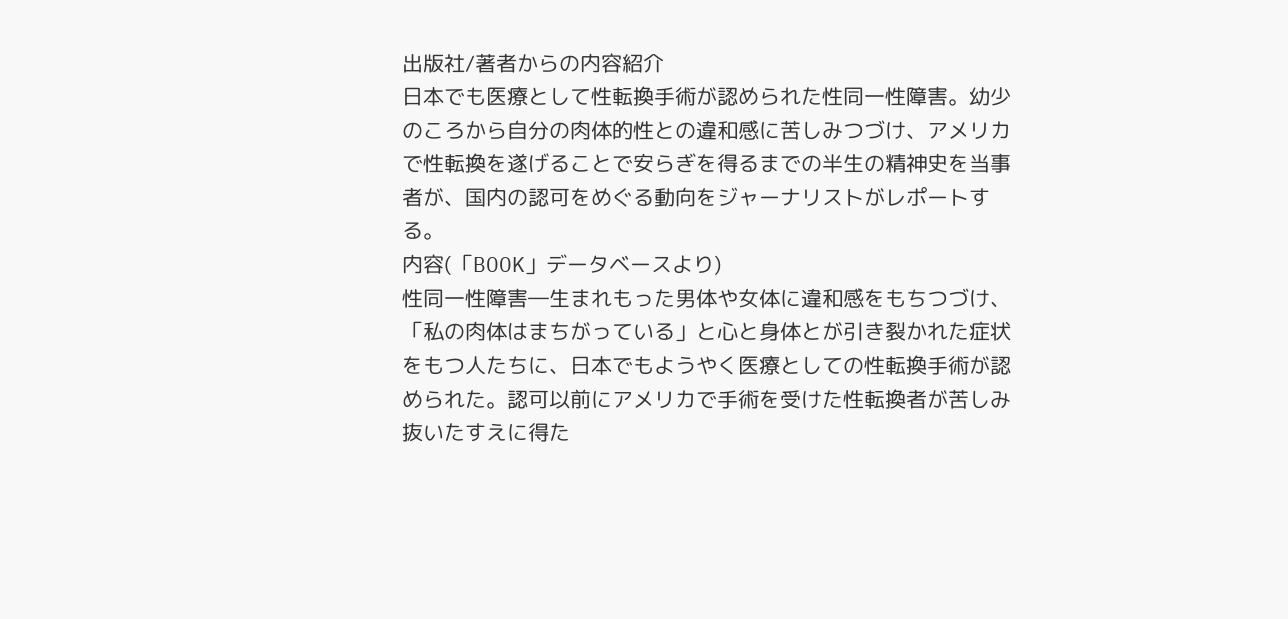出版社/著者からの内容紹介
日本でも医療として性転換手術が認められた性同一性障害。幼少のころから自分の肉体的性との違和感に苦しみつづけ、アメリカで性転換を遂げることで安らぎを得るまでの半生の精神史を当事者が、国内の認可をめぐる動向をジャーナリストがレポートする。
内容(「BOOK」データベースより)
性同一性障害―生まれもった男体や女体に違和感をもちつづけ、「私の肉体はまちがっている」と心と身体とが引き裂かれた症状をもつ人たちに、日本でもようやく医療としての性転換手術が認められた。認可以前にアメリカで手術を受けた性転換者が苦しみ抜いたすえに得た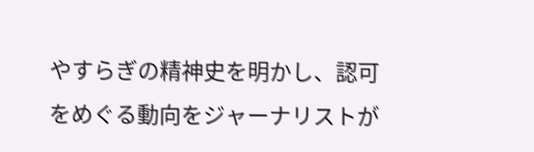やすらぎの精神史を明かし、認可をめぐる動向をジャーナリストが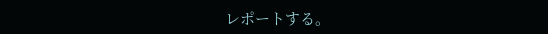レポートする。